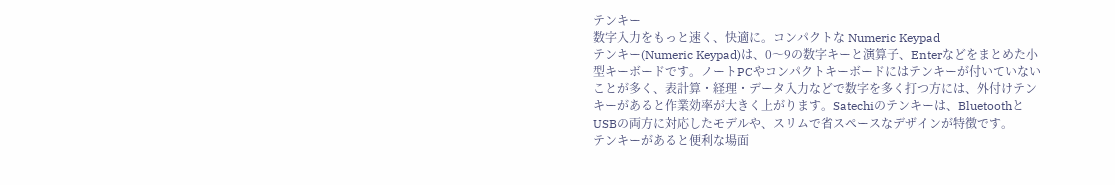テンキー
数字入力をもっと速く、快適に。コンパクトな Numeric Keypad
テンキー(Numeric Keypad)は、0〜9の数字キーと演算子、Enterなどをまとめた小型キーボードです。ノートPCやコンパクトキーボードにはテンキーが付いていないことが多く、表計算・経理・データ入力などで数字を多く打つ方には、外付けテンキーがあると作業効率が大きく上がります。Satechiのテンキーは、BluetoothとUSBの両方に対応したモデルや、スリムで省スペースなデザインが特徴です。
テンキーがあると便利な場面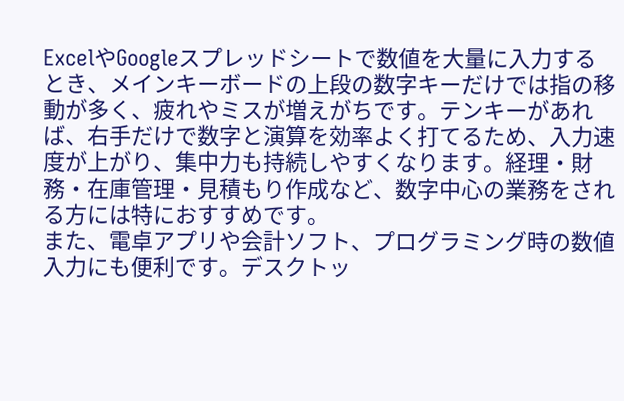ExcelやGoogleスプレッドシートで数値を大量に入力するとき、メインキーボードの上段の数字キーだけでは指の移動が多く、疲れやミスが増えがちです。テンキーがあれば、右手だけで数字と演算を効率よく打てるため、入力速度が上がり、集中力も持続しやすくなります。経理・財務・在庫管理・見積もり作成など、数字中心の業務をされる方には特におすすめです。
また、電卓アプリや会計ソフト、プログラミング時の数値入力にも便利です。デスクトッ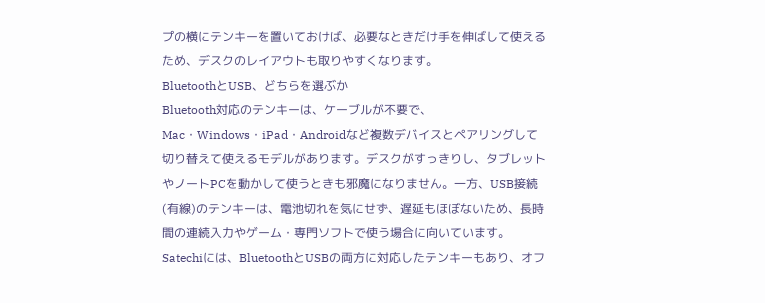プの横にテンキーを置いておけば、必要なときだけ手を伸ばして使えるため、デスクのレイアウトも取りやすくなります。
BluetoothとUSB、どちらを選ぶか
Bluetooth対応のテンキーは、ケーブルが不要で、Mac・Windows・iPad・Androidなど複数デバイスとペアリングして切り替えて使えるモデルがあります。デスクがすっきりし、タブレットやノートPCを動かして使うときも邪魔になりません。一方、USB接続(有線)のテンキーは、電池切れを気にせず、遅延もほぼないため、長時間の連続入力やゲーム・専門ソフトで使う場合に向いています。
Satechiには、BluetoothとUSBの両方に対応したテンキーもあり、オフ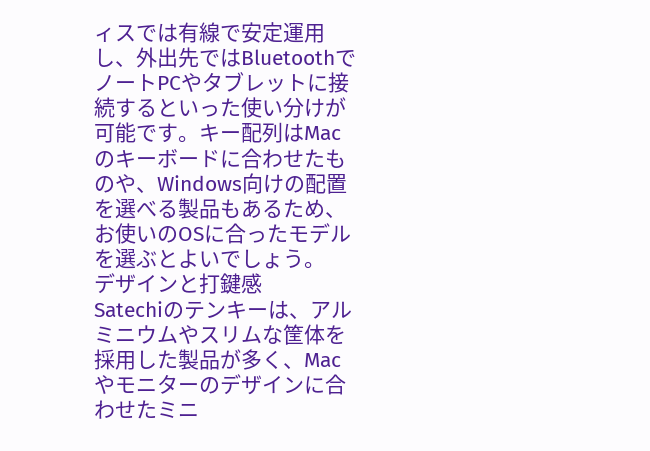ィスでは有線で安定運用し、外出先ではBluetoothでノートPCやタブレットに接続するといった使い分けが可能です。キー配列はMacのキーボードに合わせたものや、Windows向けの配置を選べる製品もあるため、お使いのOSに合ったモデルを選ぶとよいでしょう。
デザインと打鍵感
Satechiのテンキーは、アルミニウムやスリムな筐体を採用した製品が多く、Macやモニターのデザインに合わせたミニ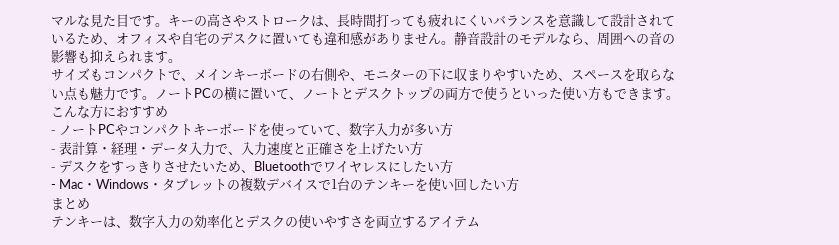マルな見た目です。キーの高さやストロークは、長時間打っても疲れにくいバランスを意識して設計されているため、オフィスや自宅のデスクに置いても違和感がありません。静音設計のモデルなら、周囲への音の影響も抑えられます。
サイズもコンパクトで、メインキーボードの右側や、モニターの下に収まりやすいため、スペースを取らない点も魅力です。ノートPCの横に置いて、ノートとデスクトップの両方で使うといった使い方もできます。
こんな方におすすめ
- ノートPCやコンパクトキーボードを使っていて、数字入力が多い方
- 表計算・経理・データ入力で、入力速度と正確さを上げたい方
- デスクをすっきりさせたいため、Bluetoothでワイヤレスにしたい方
- Mac・Windows・タブレットの複数デバイスで1台のテンキーを使い回したい方
まとめ
テンキーは、数字入力の効率化とデスクの使いやすさを両立するアイテム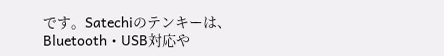です。Satechiのテンキーは、Bluetooth・USB対応や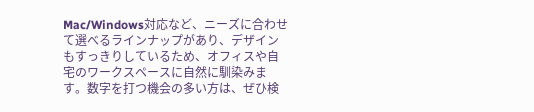Mac/Windows対応など、ニーズに合わせて選べるラインナップがあり、デザインもすっきりしているため、オフィスや自宅のワークスペースに自然に馴染みます。数字を打つ機会の多い方は、ぜひ検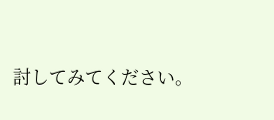討してみてください。